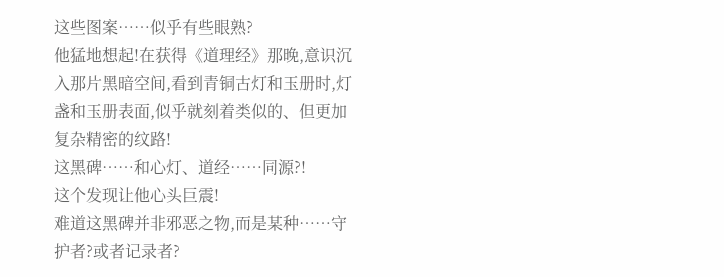这些图案……似乎有些眼熟?
他猛地想起!在获得《道理经》那晚,意识沉入那片黑暗空间,看到青铜古灯和玉册时,灯盏和玉册表面,似乎就刻着类似的、但更加复杂精密的纹路!
这黑碑……和心灯、道经……同源?!
这个发现让他心头巨震!
难道这黑碑并非邪恶之物,而是某种……守护者?或者记录者?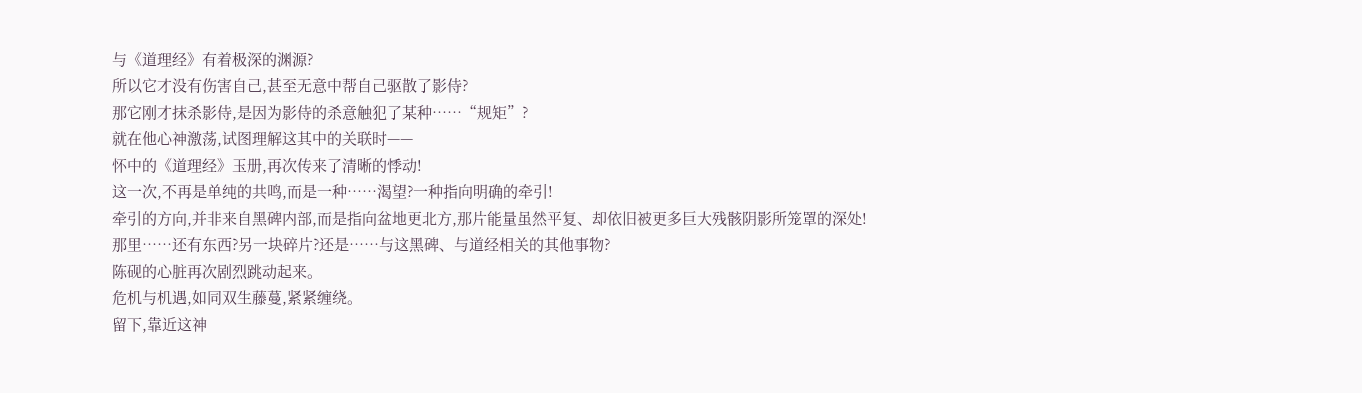与《道理经》有着极深的渊源?
所以它才没有伤害自己,甚至无意中帮自己驱散了影侍?
那它刚才抹杀影侍,是因为影侍的杀意触犯了某种……“规矩”?
就在他心神激荡,试图理解这其中的关联时——
怀中的《道理经》玉册,再次传来了清晰的悸动!
这一次,不再是单纯的共鸣,而是一种……渴望?一种指向明确的牵引!
牵引的方向,并非来自黑碑内部,而是指向盆地更北方,那片能量虽然平复、却依旧被更多巨大残骸阴影所笼罩的深处!
那里……还有东西?另一块碎片?还是……与这黑碑、与道经相关的其他事物?
陈砚的心脏再次剧烈跳动起来。
危机与机遇,如同双生藤蔓,紧紧缠绕。
留下,靠近这神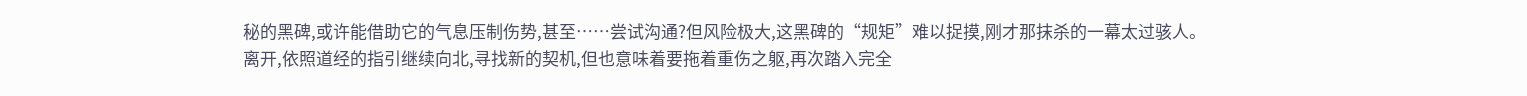秘的黑碑,或许能借助它的气息压制伤势,甚至……尝试沟通?但风险极大,这黑碑的“规矩”难以捉摸,刚才那抹杀的一幕太过骇人。
离开,依照道经的指引继续向北,寻找新的契机,但也意味着要拖着重伤之躯,再次踏入完全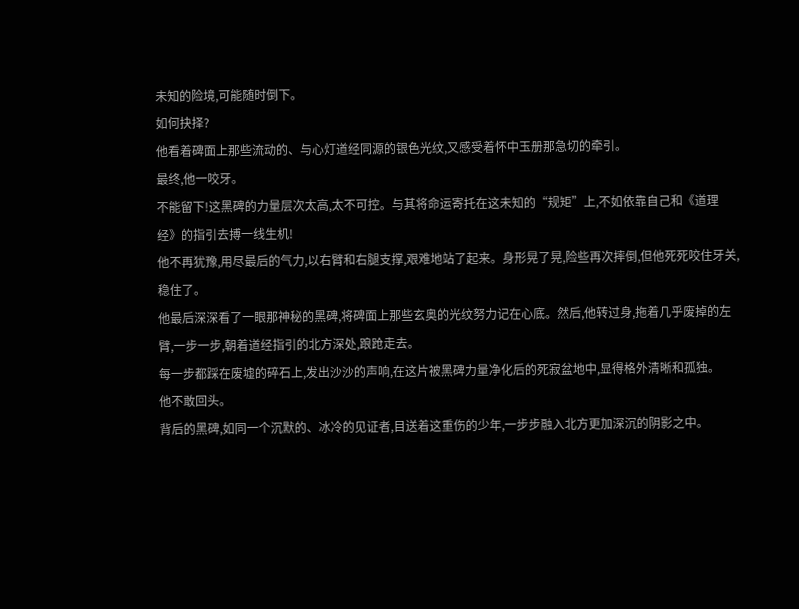未知的险境,可能随时倒下。
如何抉择?
他看着碑面上那些流动的、与心灯道经同源的银色光纹,又感受着怀中玉册那急切的牵引。
最终,他一咬牙。
不能留下!这黑碑的力量层次太高,太不可控。与其将命运寄托在这未知的“规矩”上,不如依靠自己和《道理经》的指引去搏一线生机!
他不再犹豫,用尽最后的气力,以右臂和右腿支撑,艰难地站了起来。身形晃了晃,险些再次摔倒,但他死死咬住牙关,稳住了。
他最后深深看了一眼那神秘的黑碑,将碑面上那些玄奥的光纹努力记在心底。然后,他转过身,拖着几乎废掉的左臂,一步一步,朝着道经指引的北方深处,踉跄走去。
每一步都踩在废墟的碎石上,发出沙沙的声响,在这片被黑碑力量净化后的死寂盆地中,显得格外清晰和孤独。
他不敢回头。
背后的黑碑,如同一个沉默的、冰冷的见证者,目送着这重伤的少年,一步步融入北方更加深沉的阴影之中。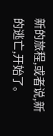新的旅程,或者说,新的逃亡,开始了。